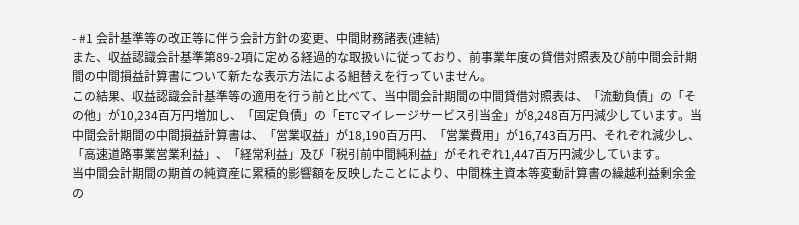- #1 会計基準等の改正等に伴う会計方針の変更、中間財務諸表(連結)
また、収益認識会計基準第89-2項に定める経過的な取扱いに従っており、前事業年度の貸借対照表及び前中間会計期間の中間損益計算書について新たな表示方法による組替えを行っていません。
この結果、収益認識会計基準等の適用を行う前と比べて、当中間会計期間の中間貸借対照表は、「流動負債」の「その他」が10,234百万円増加し、「固定負債」の「ETCマイレージサービス引当金」が8,248百万円減少しています。当中間会計期間の中間損益計算書は、「営業収益」が18,190百万円、「営業費用」が16,743百万円、それぞれ減少し、「高速道路事業営業利益」、「経常利益」及び「税引前中間純利益」がそれぞれ1,447百万円減少しています。
当中間会計期間の期首の純資産に累積的影響額を反映したことにより、中間株主資本等変動計算書の繰越利益剰余金の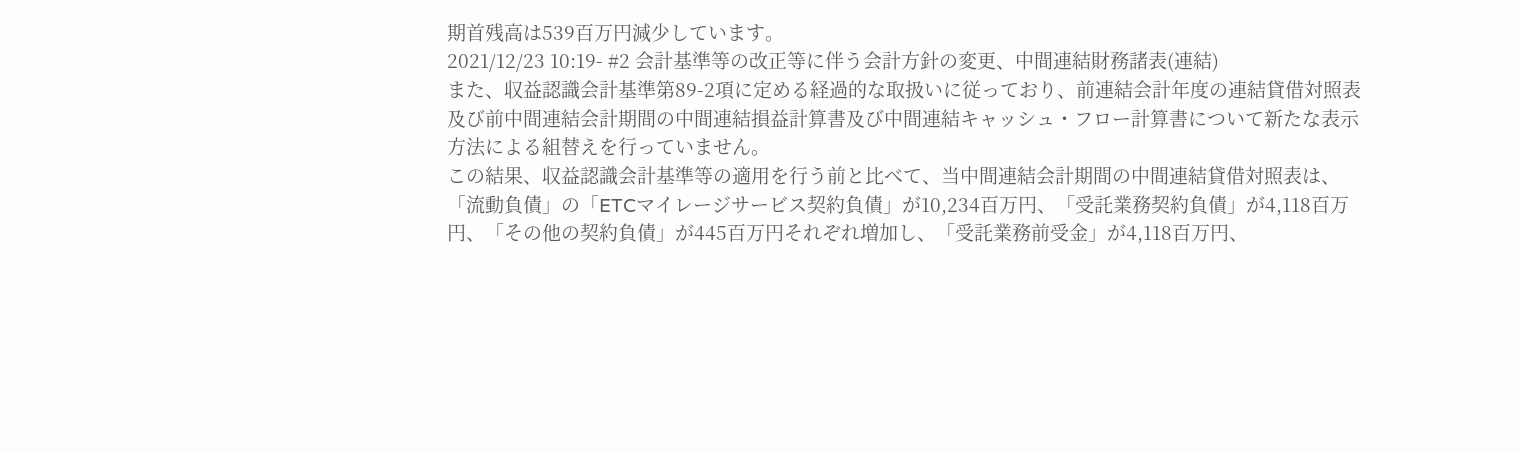期首残高は539百万円減少しています。
2021/12/23 10:19- #2 会計基準等の改正等に伴う会計方針の変更、中間連結財務諸表(連結)
また、収益認識会計基準第89-2項に定める経過的な取扱いに従っており、前連結会計年度の連結貸借対照表及び前中間連結会計期間の中間連結損益計算書及び中間連結キャッシュ・フロー計算書について新たな表示方法による組替えを行っていません。
この結果、収益認識会計基準等の適用を行う前と比べて、当中間連結会計期間の中間連結貸借対照表は、「流動負債」の「ETCマイレージサービス契約負債」が10,234百万円、「受託業務契約負債」が4,118百万円、「その他の契約負債」が445百万円それぞれ増加し、「受託業務前受金」が4,118百万円、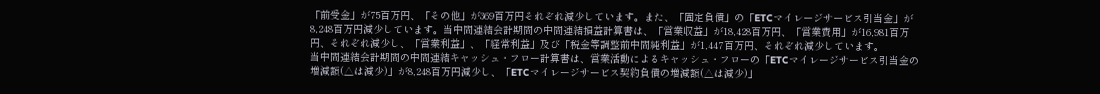「前受金」が75百万円、「その他」が369百万円それぞれ減少しています。また、「固定負債」の「ETCマイレージサービス引当金」が8,248百万円減少しています。当中間連結会計期間の中間連結損益計算書は、「営業収益」が18,428百万円、「営業費用」が16,981百万円、それぞれ減少し、「営業利益」、「経常利益」及び「税金等調整前中間純利益」が1,447百万円、それぞれ減少しています。
当中間連結会計期間の中間連結キャッシュ・フロー計算書は、営業活動によるキャッシュ・フローの「ETCマイレージサービス引当金の増減額(△は減少)」が8,248百万円減少し、「ETCマイレージサービス契約負債の増減額(△は減少)」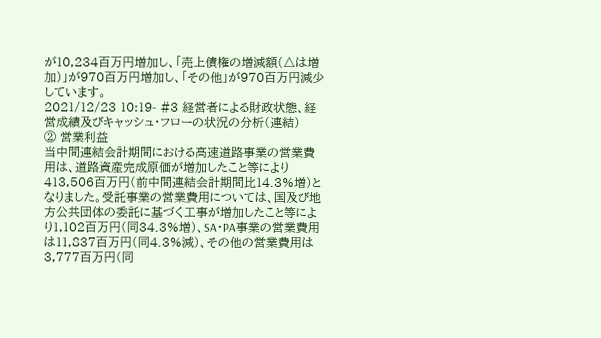が10,234百万円増加し、「売上債権の増減額(△は増加)」が970百万円増加し、「その他」が970百万円減少しています。
2021/12/23 10:19- #3 経営者による財政状態、経営成績及びキャッシュ・フローの状況の分析(連結)
② 営業利益
当中間連結会計期間における高速道路事業の営業費用は、道路資産完成原価が増加したこと等により413,506百万円(前中間連結会計期間比14.3%増)となりました。受託事業の営業費用については、国及び地方公共団体の委託に基づく工事が増加したこと等により1,102百万円(同34.3%増)、SA・PA事業の営業費用は11,837百万円(同4.3%減)、その他の営業費用は3,777百万円(同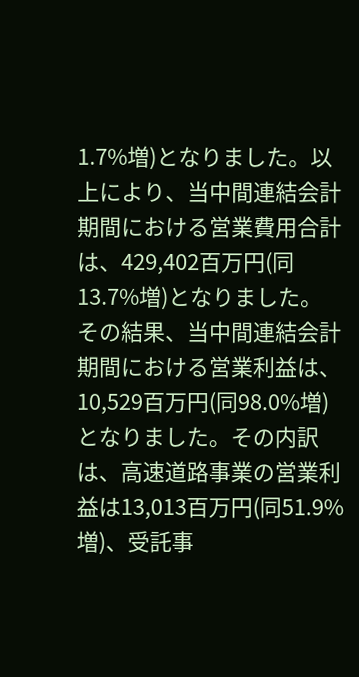1.7%増)となりました。以上により、当中間連結会計期間における営業費用合計は、429,402百万円(同13.7%増)となりました。
その結果、当中間連結会計期間における営業利益は、10,529百万円(同98.0%増)となりました。その内訳は、高速道路事業の営業利益は13,013百万円(同51.9%増)、受託事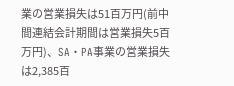業の営業損失は51百万円(前中間連結会計期間は営業損失5百万円)、SA・PA事業の営業損失は2,385百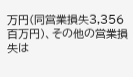万円(同営業損失3,356百万円)、その他の営業損失は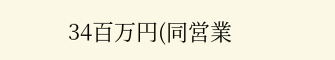34百万円(同営業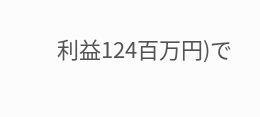利益124百万円)で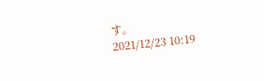す。
2021/12/23 10:19